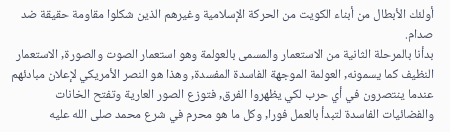أولئك الأبطال من أبناء الكويت من الحركة الإسلامية وغيرهم الذين شكلوا مقاومة حقيقة ضد صدام.
بدأنا بالمرحلة الثانية من الاستعمار والمسمى بالعولمة وهو استعمار الصوت والصورة, الاستعمار النظيف كما يسمونه, العولمة الموجهة الفاسدة المفسدة, وهذا هو النصر الأمريكي لإعلان مبادئهم عندما ينتصرون في أي حرب لكي يظهروا الفرق, فتوزع الصور العارية وتفتح الخانات والفضائيات الفاسدة لتبدأ بالعمل فورا, وكل ما هو محرم في شرع محمد صلى الله عليه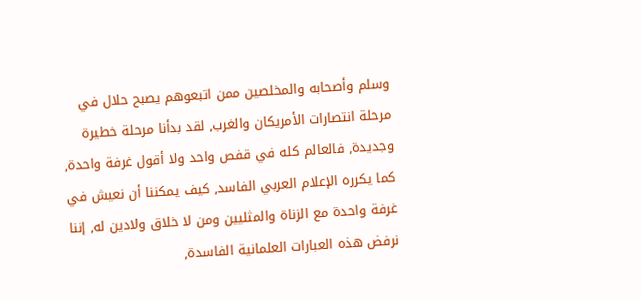وسلم وأصحابه والمخلصين ممن اتبعوهم يصبح حلال في مرحلة انتصارات الأمريكان والغرب, لقد بدأنا مرحلة خطيرة وجديدة, فالعالم كله في قفص واحد ولا أقول غرفة واحدة, كما يكرره الإعلام العربي الفاسد, كيف يمكننا أن نعيش في غرفة واحدة مع الزناة والمثليين ومن لا خلاق ولادين له, إننا نرفض هذه العبارات العلمانية الفاسدة,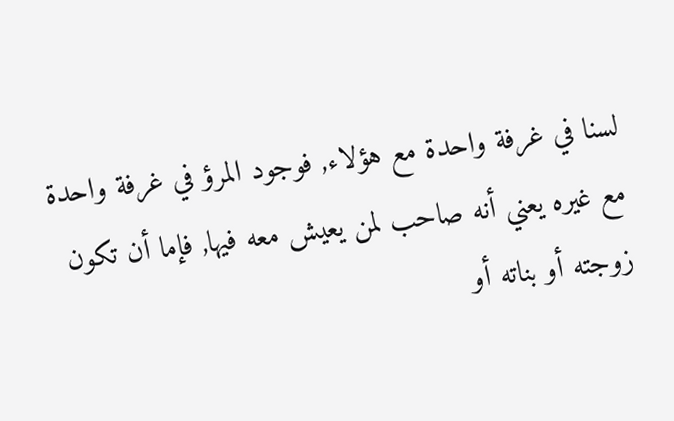لسنا في غرفة واحدة مع هؤلاء, فوجود المرؤ في غرفة واحدة مع غيره يعني أنه صاحب لمن يعيش معه فيها, فإما أن تكون زوجته أو بناته أو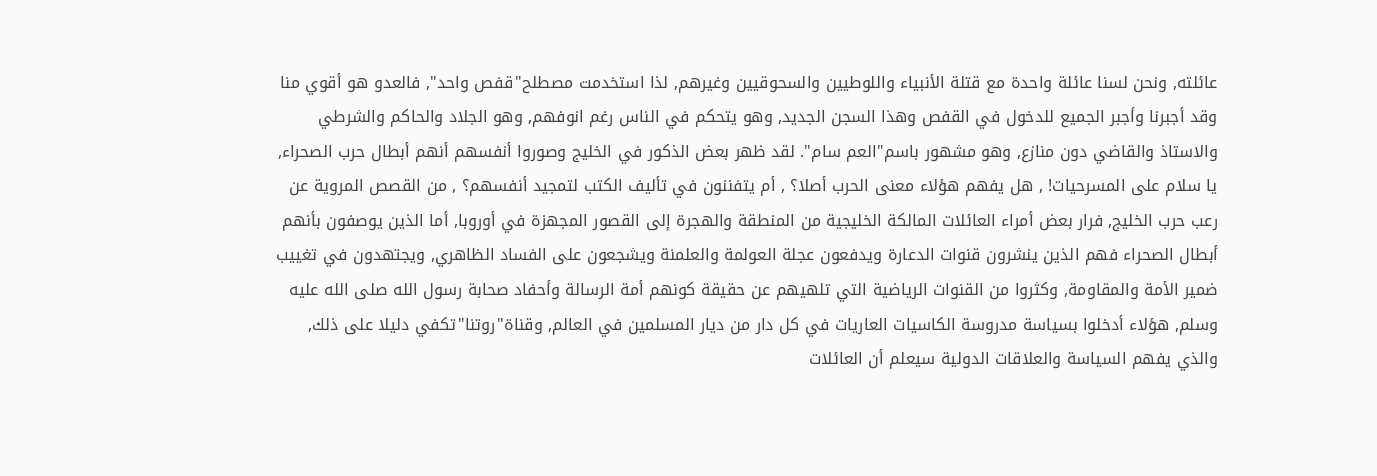عائلته, ونحن لسنا عائلة واحدة مع قتلة الأنبياء واللوطيين والسحوقيين وغيرهم, لذا استخدمت مصطلح"قفص واحد", فالعدو هو أقوي منا وقد أجبرنا وأجبر الجميع للدخول في القفص وهذا السجن الجديد, وهو يتحكم في الناس رغم انوفهم, وهو الجلاد والحاكم والشرطي والاستاذ والقاضي دون منازع, وهو مشهور باسم"العم سام". لقد ظهر بعض الذكور في الخليج وصوروا أنفسهم أنهم أبطال حرب الصحراء, يا سلام على المسرحيات! , هل يفهم هؤلاء معنى الحرب أصلا؟ , أم يتفننون في تأليف الكتب لتمجيد أنفسهم؟ , من القصص المروية عن رعب حرب الخليج, فرار بعض أمراء العائلات المالكة الخليجية من المنطقة والهجرة إلى القصور المجهزة في أوروبا, أما الذين يوصفون بأنهم أبطال الصحراء فهم الذين ينشرون قنوات الدعارة ويدفعون عجلة العولمة والعلمنة ويشجعون على الفساد الظاهري, ويجتهدون في تغييب ضمير الأمة والمقاومة, وكثروا من القنوات الرياضية التي تلهيهم عن حقيقة كونهم أمة الرسالة وأحفاد صحابة رسول الله صلى الله عليه وسلم, هؤلاء أدخلوا بسياسة مدروسة الكاسيات العاريات في كل دار من ديار المسلمين في العالم, وقناة"روتنا"تكفي دليلا على ذلك, والذي يفهم السياسة والعلاقات الدولية سيعلم أن العائلات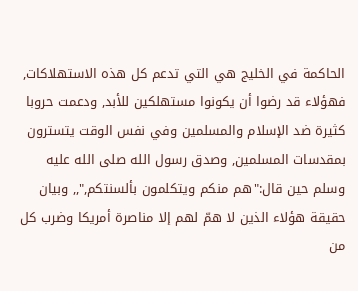الحاكمة في الخليج هي التي تدعم كل هذه الاستهلاكات, فهؤلاء قد رضوا أن يكونوا مستهلكين للأبد, ودعمت حروبا كثيرة ضد الإسلام والمسلمين وفي نفس الوقت يتسترون بمقدسات المسلمين, وصدق رسول الله صلى الله عليه وسلم حين قال:"هم منكم ويتكلمون بألسنتكم,",, وبيان حقيقة هؤلاء الذين لا همّ لهم إلا مناصرة أمريكا وضرب كل من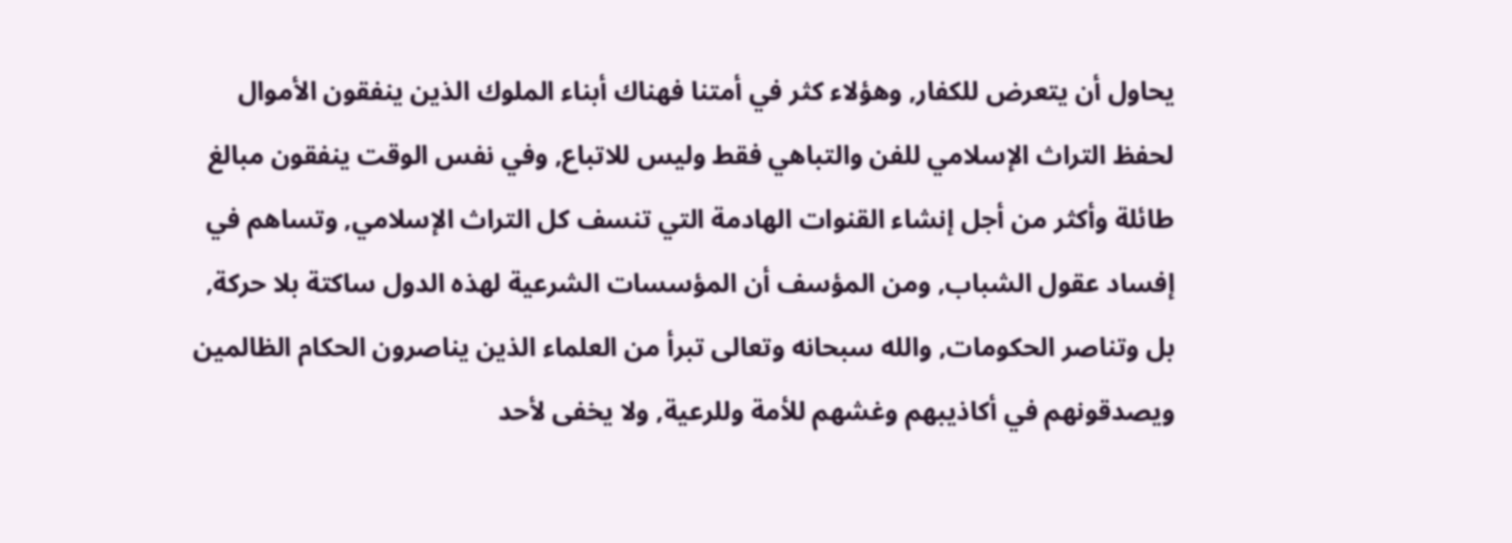يحاول أن يتعرض للكفار, وهؤلاء كثر في أمتنا فهناك أبناء الملوك الذين ينفقون الأموال لحفظ التراث الإسلامي للفن والتباهي فقط وليس للاتباع, وفي نفس الوقت ينفقون مبالغ طائلة وأكثر من أجل إنشاء القنوات الهادمة التي تنسف كل التراث الإسلامي, وتساهم في إفساد عقول الشباب, ومن المؤسف أن المؤسسات الشرعية لهذه الدول ساكتة بلا حركة, بل وتناصر الحكومات, والله سبحانه وتعالى تبرأ من العلماء الذين يناصرون الحكام الظالمين ويصدقونهم في أكاذيبهم وغشهم للأمة وللرعية, ولا يخفى لأحد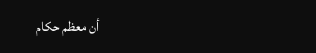أن معظم حكام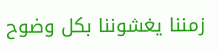زمننا يغشوننا بكل وضوح